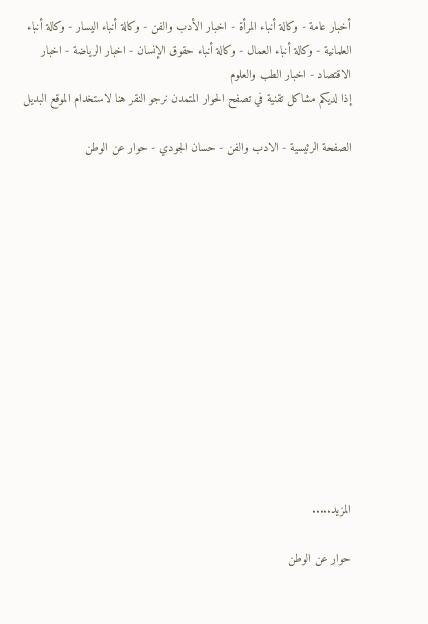أخبار عامة - وكالة أنباء المرأة - اخبار الأدب والفن - وكالة أنباء اليسار - وكالة أنباء العلمانية - وكالة أنباء العمال - وكالة أنباء حقوق الإنسان - اخبار الرياضة - اخبار الاقتصاد - اخبار الطب والعلوم
إذا لديكم مشاكل تقنية في تصفح الحوار المتمدن نرجو النقر هنا لاستخدام الموقع البديل

الصفحة الرئيسية - الادب والفن - حسان الجودي - حوار عن الوطن














المزيد.....

حوار عن الوطن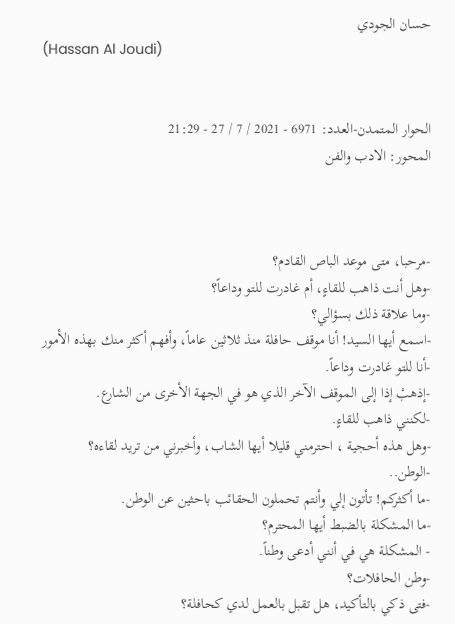حسان الجودي
(Hassan Al Joudi)


الحوار المتمدن-العدد: 6971 - 2021 / 7 / 27 - 21:29
المحور: الادب والفن



-مرحبا، متى موعد الباص القادم؟
-وهل أنت ذاهب للقاءٍ، أم غادرت للتو وداعاً؟
-وما علاقة ذلك بسؤالي؟
-اسمع أيها السيد! أنا موقف حافلة منذ ثلاثين عاماً، وأفهم أكثر منك بهذه الأمور
-أنا للتو غادرت وداعاً.
-إذهبْ إذا إلى الموقف الآخر الذي هو في الجهة الأخرى من الشارع.
-لكنني ذاهب للقاءٍ.
-وهل هذه أحجية ، احترمني قليلا أيها الشاب، وأخبرني من تريد لقاءه؟
-الوطن..
-ما أكثركم! تأتون إلي وأنتم تحملون الحقائب باحثين عن الوطن.
-ما المشكلة بالضبط أيها المحترم؟
- المشكلة هي في أنني أدعى وطناً.
-وطن الحافلات؟
-فتى ذكي بالتأكيد، هل تقبل بالعمل لدي كحافلة؟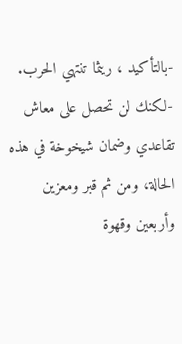-بالتأكيد ، ريثما تنتهي الحرب.
-لكنك لن تحصل على معاش تقاعدي وضمان شيخوخة في هذه الحالة، ومن ثم قبر ومعزين وأربعين وقهوة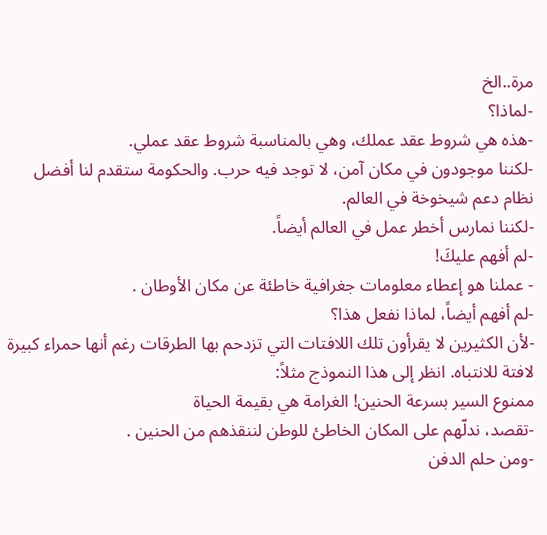مرة..الخ
-لماذا؟
-هذه هي شروط عقد عملك، وهي بالمناسبة شروط عقد عملي.
-لكننا موجودون في مكان آمن، لا توجد فيه حرب. والحكومة ستقدم لنا أفضل نظام دعم شيخوخة في العالم.
-لكننا نمارس أخطر عمل في العالم أيضاً.
-لم أفهم عليكَ!
- عملنا هو إعطاء معلومات جغرافية خاطئة عن مكان الأوطان .
-لم أفهم أيضاً، لماذا نفعل هذا؟
-لأن الكثيرين لا يقرأون تلك اللافتات التي تزدحم بها الطرقات رغم أنها حمراء كبيرة لافتة للانتباه. انظر إلى هذا النموذج مثلاً:
ممنوع السير بسرعة الحنين! الغرامة هي بقيمة الحياة
-تقصد، ندلّهم على المكان الخاطئ للوطن لننقذهم من الحنين .
-ومن حلم الدفن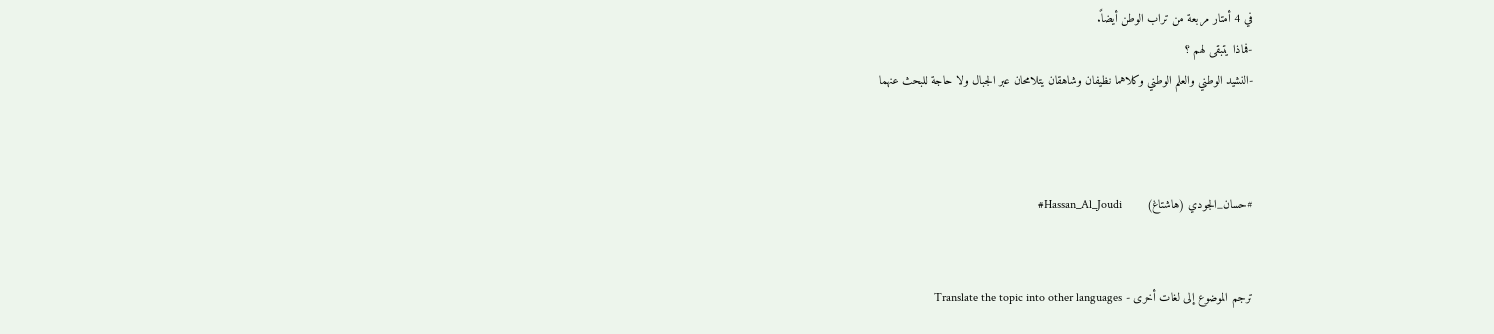في 4 أمتار مربعة من تراب الوطن أيضاً.
-فماذا يتبقى لهم ؟
-النشيد الوطني والعلم الوطني وكلاهما نظيفان وشاهقان يتلامحان عبر الجبال ولا حاجة للبحث عنهما



#حسان_الجودي (هاشتاغ)       Hassan_Al_Joudi#


ترجم الموضوع إلى لغات أخرى - Translate the topic into other languages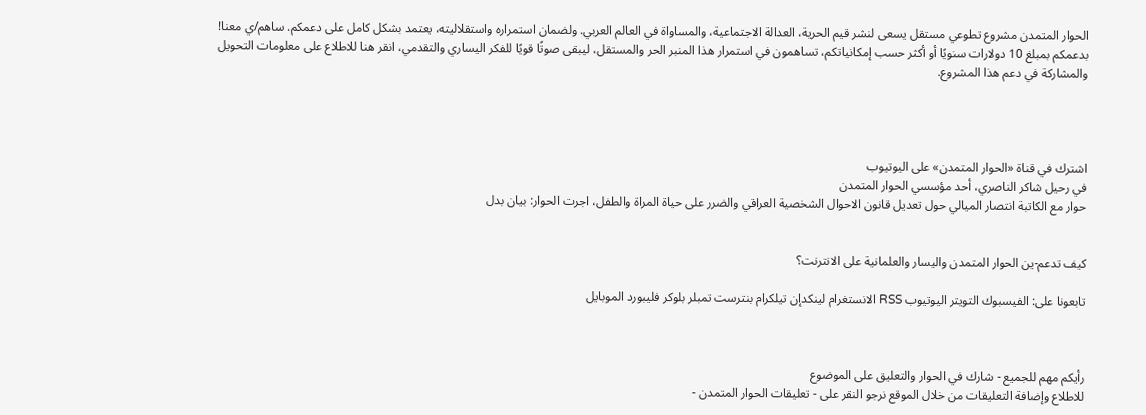الحوار المتمدن مشروع تطوعي مستقل يسعى لنشر قيم الحرية، العدالة الاجتماعية، والمساواة في العالم العربي. ولضمان استمراره واستقلاليته، يعتمد بشكل كامل على دعمكم. ساهم/ي معنا! بدعمكم بمبلغ 10 دولارات سنويًا أو أكثر حسب إمكانياتكم، تساهمون في استمرار هذا المنبر الحر والمستقل، ليبقى صوتًا قويًا للفكر اليساري والتقدمي، انقر هنا للاطلاع على معلومات التحويل والمشاركة في دعم هذا المشروع.




اشترك في قناة «الحوار المتمدن» على اليوتيوب
في رحيل شاكر الناصري، أحد مؤسسي الحوار المتمدن
حوار مع الكاتبة انتصار الميالي حول تعديل قانون الاحوال الشخصية العراقي والضرر على حياة المراة والطفل، اجرت الحوار: بيان بدل


كيف تدعم-ين الحوار المتمدن واليسار والعلمانية على الانترنت؟

تابعونا على: الفيسبوك التويتر اليوتيوب RSS الانستغرام لينكدإن تيلكرام بنترست تمبلر بلوكر فليبورد الموبايل



رأيكم مهم للجميع - شارك في الحوار والتعليق على الموضوع
للاطلاع وإضافة التعليقات من خلال الموقع نرجو النقر على - تعليقات الحوار المتمدن -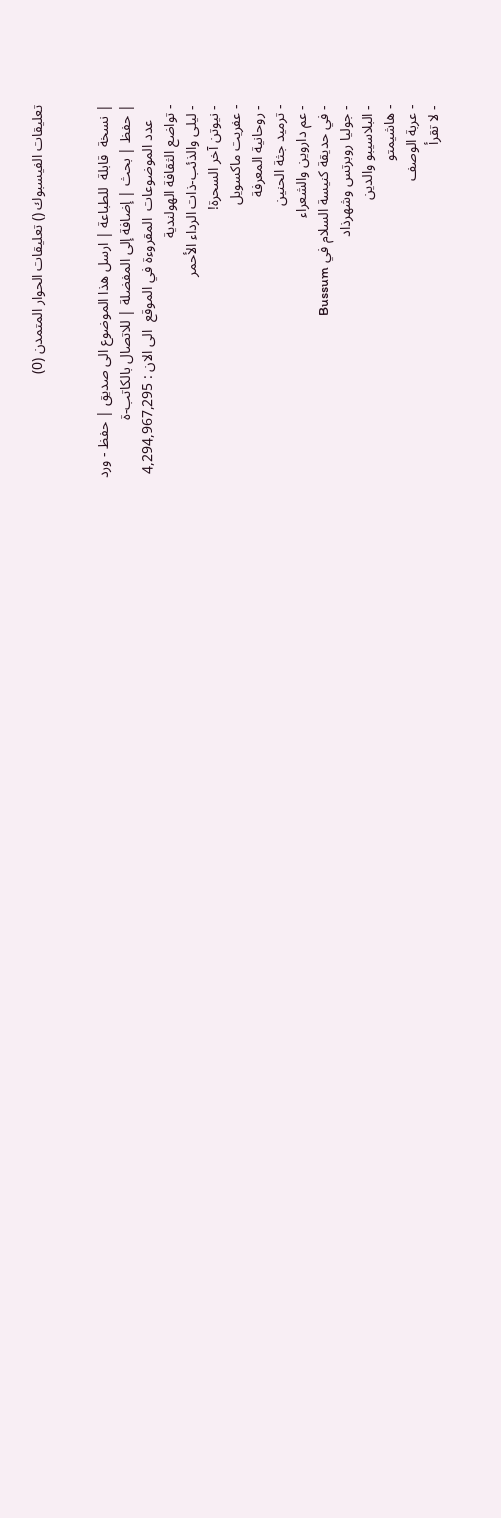تعليقات الفيسبوك () تعليقات الحوار المتمدن (0)


| نسخة  قابلة  للطباعة | ارسل هذا الموضوع الى صديق | حفظ - ورد
| حفظ | بحث | إضافة إلى المفضلة | للاتصال بالكاتب-ة
    عدد الموضوعات  المقروءة في الموقع  الى الان : 4,294,967,295
- تواضع الثقافة الهولندية
- ليلى والذئب-ذات الرداء الأحمر
- نيوتن آخر السحرة!
- عفريت ماكسويل
- روحانية المعرفة
- ترميد جثة الحنين
- عم داروين والشعراء
- في حديقة كنيسة السلام في Bussum
- جوليا روبرتس وشهرذاد
- البلاسيبو والدين
- هاشيمتو
- عربة الوصف
- لا تقرأ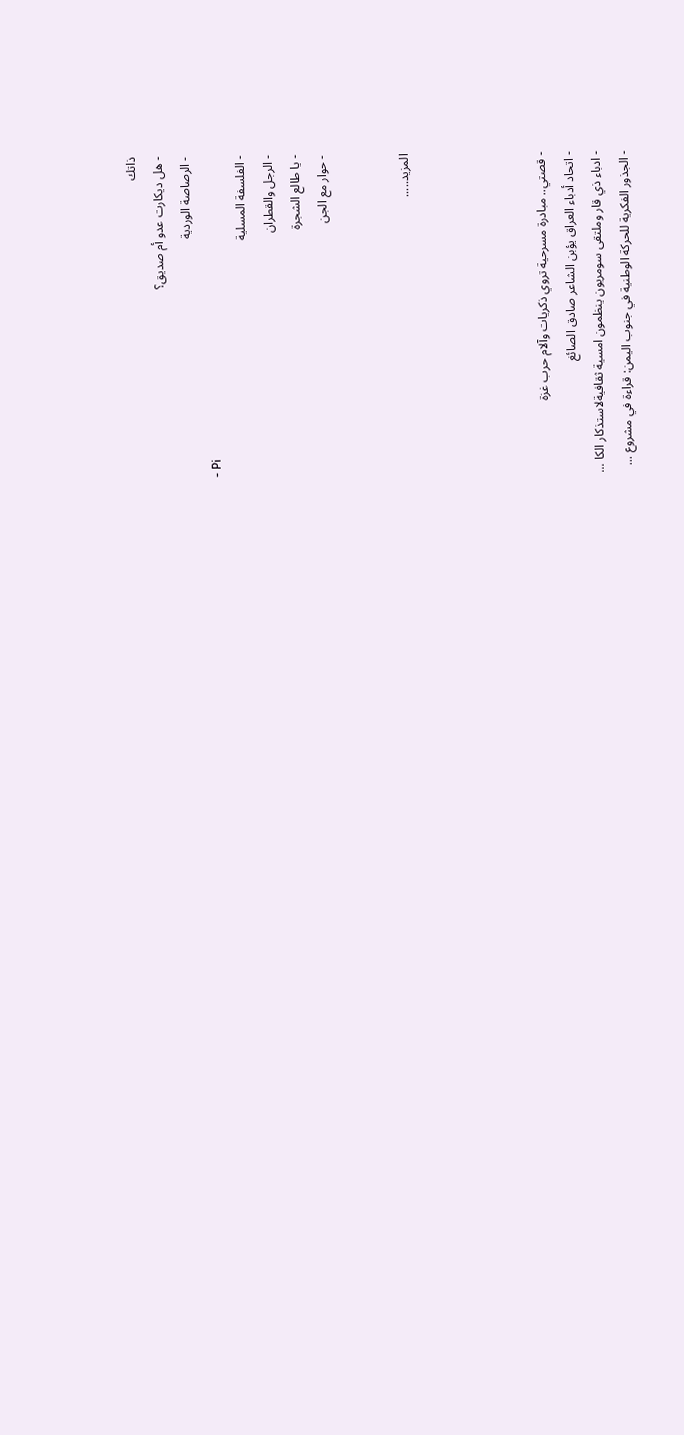ذاتك
- هل ديكارت عدو أم صديق؟
- الرصاصة الوردية
- Pi
- الفلسفة المسلية
- الرجل والقطران
- يا طالع الشجرة
- حوار مع الجن


المزيد.....




- قصتي.. مبادرة مسرحية تروي ذكريات وآلام حرب غزة
- اتحاد أدباء العراق يؤبن الشاعر صادق الصائغ
- ادباء ذي قار وملتقى سومريون ينظمون امسية ثقافيةلاستذكار الكا ...
- الجذور الفكرية للحركة الوطنية في جنوب اليمن: قراءة في مشروع ...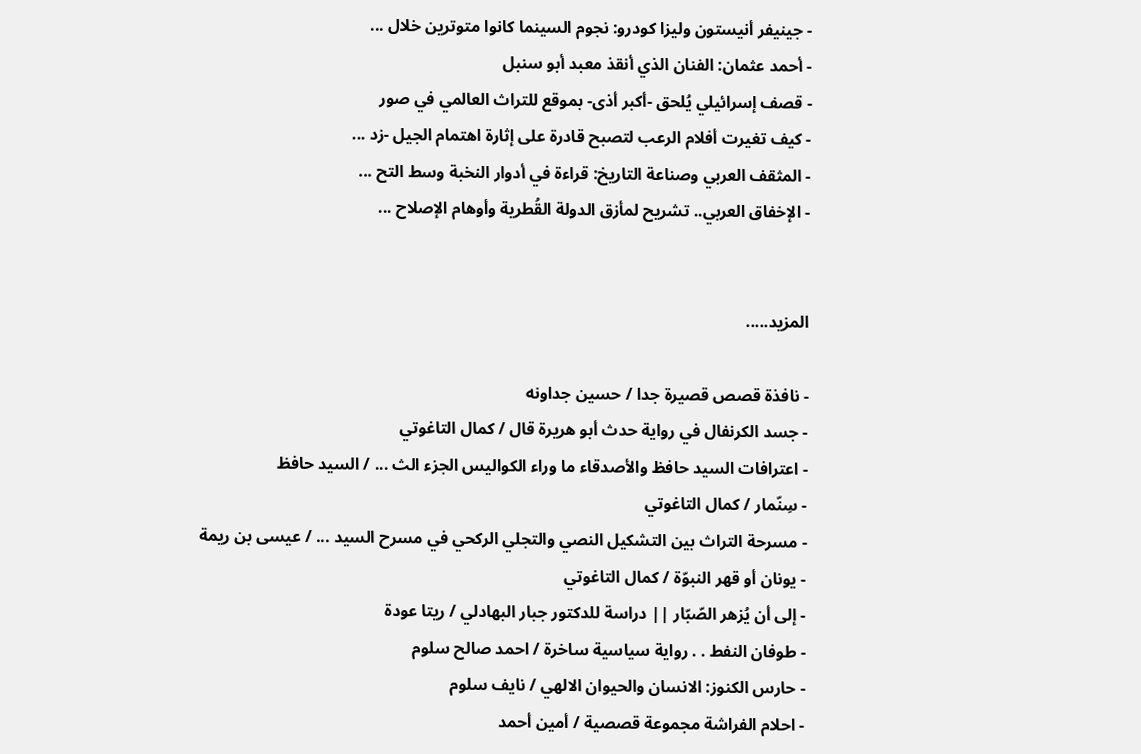- جينيفر أنيستون وليزا كودرو: نجوم السينما كانوا متوترين خلال ...
- أحمد عثمان: الفنان الذي أنقذ معبد أبو سنبل
- قصف إسرائيلي يُلحق -أكبر أذى- بموقع للتراث العالمي في صور
- كيف تغيرت أفلام الرعب لتصبح قادرة على إثارة اهتمام الجيل -زد ...
- المثقف العربي وصناعة التاريخ: قراءة في أدوار النخبة وسط التح ...
- الإخفاق العربي.. تشريح لمأزق الدولة القُطرية وأوهام الإصلاح ...


المزيد.....

- نافذة قصص قصيرة جدا / حسين جداونه
- جسد الكرنفال في رواية حدث أبو هريرة قال / كمال التاغوتي
- اعترافات السيد حافظ والأصدقاء ما وراء الكواليس الجزء الث ... / السيد حافظ
- سِنّمار / كمال التاغوتي
- مسرحة التراث بين التشكيل النصي والتجلي الركحي في مسرح السيد ... / عيسى بن ريمة
- يونان أو قهر النبوّة / كمال التاغوتي
- إلى أن يُزهر الصّبّار || دراسة للدكتور جبار البهادلي / ريتا عودة
- طوفان النفط . . رواية سياسية ساخرة / احمد صالح سلوم
- حارس الكنوز: الانسان والحيوان الالهي / نايف سلوم
- احلام الفراشة مجموعة قصصية / أمين أحمد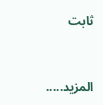ثابت


المزيد.....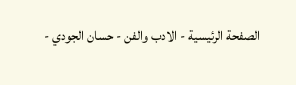الصفحة الرئيسية - الادب والفن - حسان الجودي -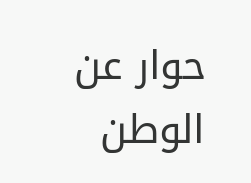حوار عن الوطن